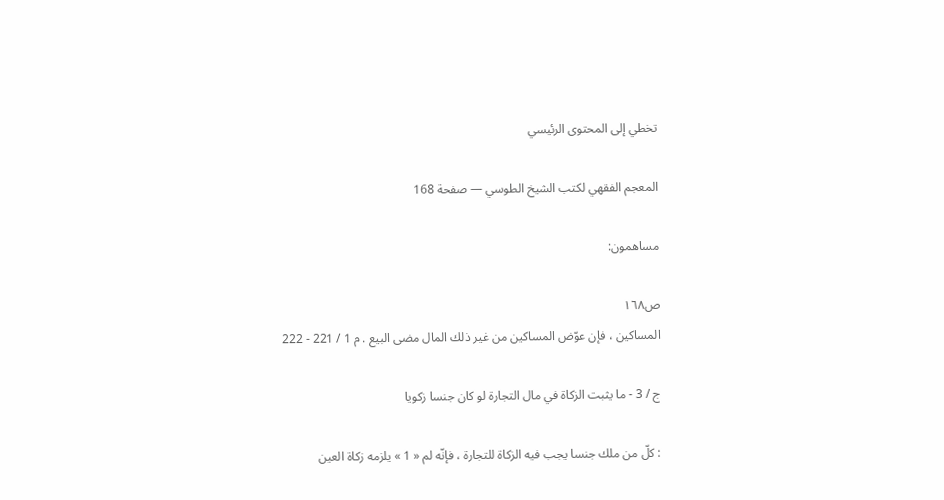تخطي إلى المحتوى الرئيسي

المعجم الفقهي لكتب الشيخ الطوسي — صفحة 168

مساهمون:

ص١٦٨
المساكين ، فإن عوّض المساكين من غير ذلك المال مضى البيع . م 1 / 221 - 222

ج / 3 - ما يثبت الزكاة في مال التجارة لو كان جنسا زكويا

: كلّ من ملك جنسا يجب فيه الزكاة للتجارة ، فإنّه لم « 1 » يلزمه زكاة العين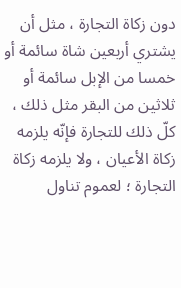دون زكاة التجارة ، مثل أن يشتري أربعين شاة سائمة أو خمسا من الإبل سائمة أو ثلاثين من البقر مثل ذلك ، كلّ ذلك للتجارة فإنّه يلزمه زكاة الأعيان ، ولا يلزمه زكاة التجارة ؛ لعموم تناول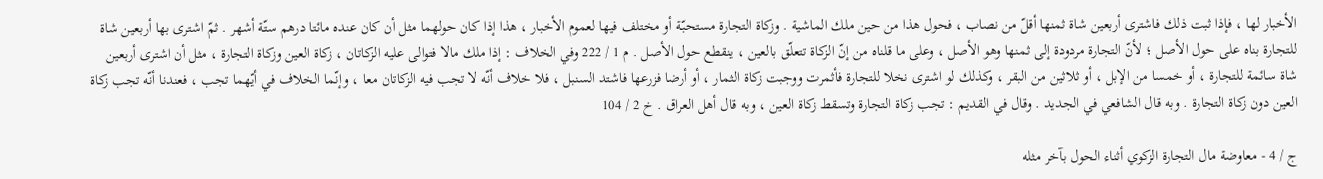الأخبار لها ، فإذا ثبت ذلك فاشترى أربعين شاة ثمنها أقلّ من نصاب ، فحول هذا من حين ملك الماشية . وزكاة التجارة مستحبّة أو مختلف فيها لعموم الأخبار ، هذا إذا كان حولهما مثل أن كان عنده مائتا درهم ستّة أشهر . ثمّ اشترى بها أربعين شاة للتجارة بناه على حول الأصل ؛ لأنّ التجارة مردودة إلى ثمنها وهو الأصل ، وعلى ما قلناه من إنّ الزكاة تتعلّق بالعين ، ينقطع حول الأصل . م 1 / 222 وفي الخلاف : إذا ملك مالا فتوالى عليه الزكاتان ، زكاة العين وزكاة التجارة ، مثل أن اشترى أربعين شاة سائمة للتجارة ، أو خمسا من الإبل ، أو ثلاثين من البقر ، وكذلك لو اشترى نخلا للتجارة فأثمرت ووجبت زكاة الثمار ، أو أرضا فزرعها فاشتد السنبل ، فلا خلاف أنّه لا تجب فيه الزكاتان معا ، وإنّما الخلاف في أيّهما تجب ، فعندنا أنّه تجب زكاة العين دون زكاة التجارة . وبه قال الشافعي في الجديد . وقال في القديم : تجب زكاة التجارة وتسقط زكاة العين ، وبه قال أهل العراق . خ 2 / 104

ج / 4 - معاوضة مال التجارة الزكوي أثناء الحول بآخر مثله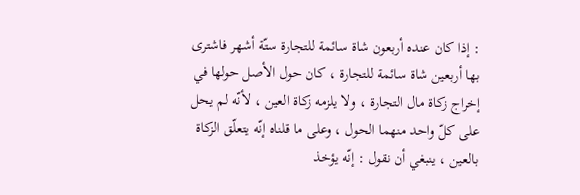: إذا كان عنده أربعون شاة سائمة للتجارة ستّة أشهر فاشترى بها أربعين شاة سائمة للتجارة ، كان حول الأصل حولها في إخراج زكاة مال التجارة ، ولا يلزمه زكاة العين ، لأنّه لم يحل على كلّ واحد منهما الحول ، وعلى ما قلناه إنّه يتعلّق الزكاة بالعين ، ينبغي أن نقول : إنّه يؤخذ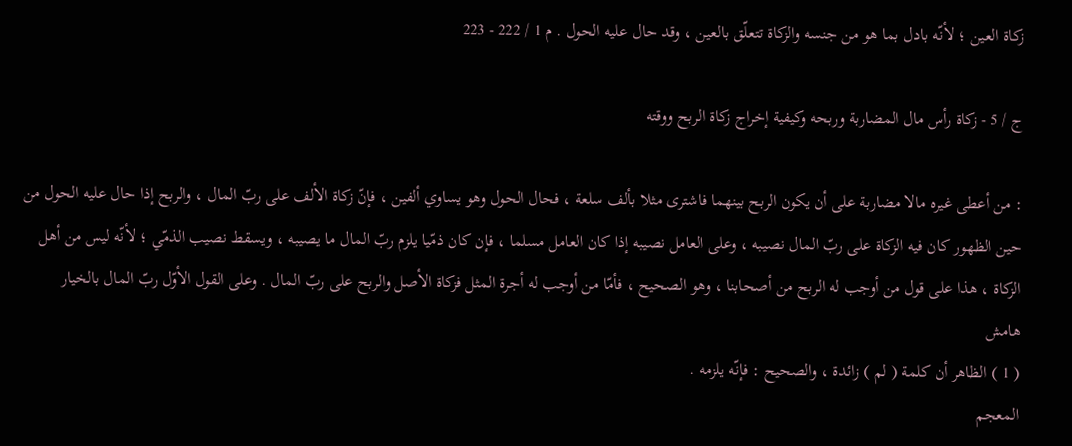زكاة العين ؛ لأنّه بادل بما هو من جنسه والزكاة تتعلّق بالعين ، وقد حال عليه الحول . م 1 / 222 - 223

ج / 5 - زكاة رأس مال المضاربة وربحه وكيفية إخراج زكاة الربح ووقته

: من أعطى غيره مالا مضاربة على أن يكون الربح بينهما فاشترى مثلا بألف سلعة ، فحال الحول وهو يساوي ألفين ، فإنّ زكاة الألف على ربّ المال ، والربح إذا حال عليه الحول من حين الظهور كان فيه الزكاة على ربّ المال نصيبه ، وعلى العامل نصيبه إذا كان العامل مسلما ، فإن كان ذمّيا يلزم ربّ المال ما يصيبه ، ويسقط نصيب الذمّي ؛ لأنّه ليس من أهل الزكاة ، هذا على قول من أوجب له الربح من أصحابنا ، وهو الصحيح ، فأمّا من أوجب له أجرة المثل فزكاة الأصل والربح على ربّ المال . وعلى القول الأوّل ربّ المال بالخيار
هامش
( 1 ) الظاهر أن كلمة ( لم ) زائدة ، والصحيح : فإنّه يلزمه .
المعجم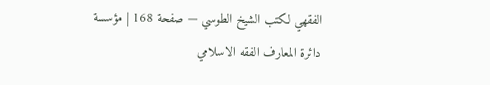الفقهي لكتب الشيخ الطوسي — صفحة 168 | مؤسسة دائرة المعارف الفقه الاسلامي